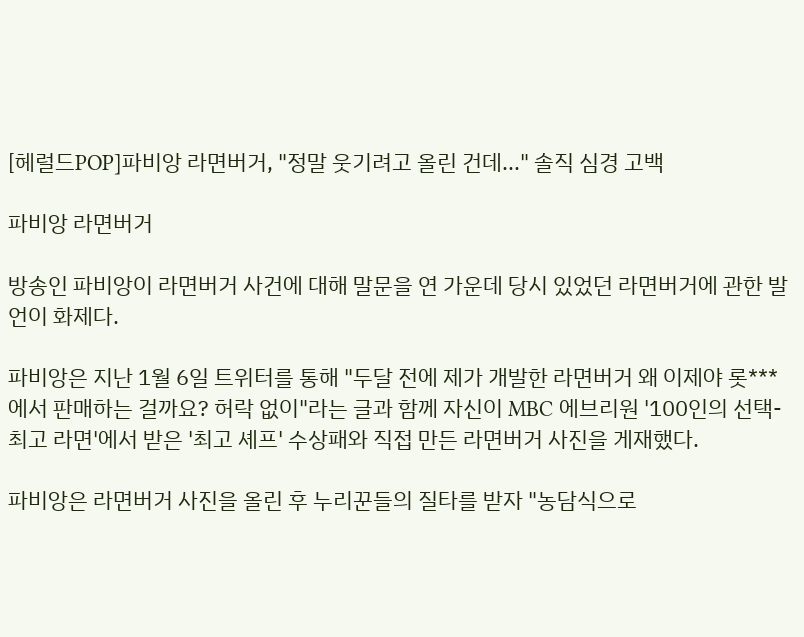[헤럴드POP]파비앙 라면버거, "정말 웃기려고 올린 건데..." 솔직 심경 고백

파비앙 라면버거

방송인 파비앙이 라면버거 사건에 대해 말문을 연 가운데 당시 있었던 라면버거에 관한 발언이 화제다.

파비앙은 지난 1월 6일 트위터를 통해 "두달 전에 제가 개발한 라면버거 왜 이제야 롯***에서 판매하는 걸까요? 허락 없이"라는 글과 함께 자신이 MBC 에브리원 '100인의 선택-최고 라면'에서 받은 '최고 셰프' 수상패와 직접 만든 라면버거 사진을 게재했다.

파비앙은 라면버거 사진을 올린 후 누리꾼들의 질타를 받자 "농담식으로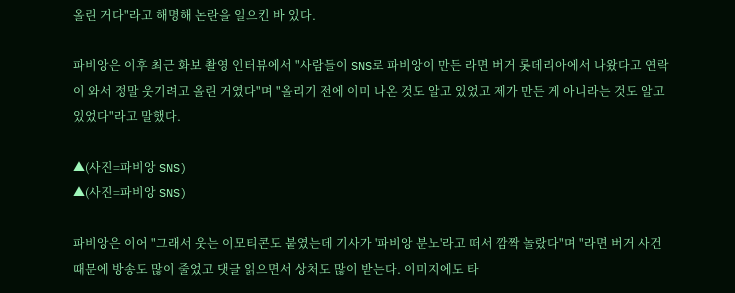올린 거다"라고 해명해 논란을 일으킨 바 있다.

파비앙은 이후 최근 화보 촬영 인터뷰에서 "사람들이 SNS로 파비앙이 만든 라면 버거 롯데리아에서 나왔다고 연락이 와서 정말 웃기려고 올린 거였다"며 "올리기 전에 이미 나온 것도 알고 있었고 제가 만든 게 아니라는 것도 알고 있었다"라고 말했다.

▲(사진=파비앙 SNS)
▲(사진=파비앙 SNS)

파비앙은 이어 "그래서 웃는 이모티콘도 붙였는데 기사가 '파비앙 분노'라고 떠서 깜짝 놀랐다"며 "라면 버거 사건 때문에 방송도 많이 줄었고 댓글 읽으면서 상처도 많이 받는다. 이미지에도 타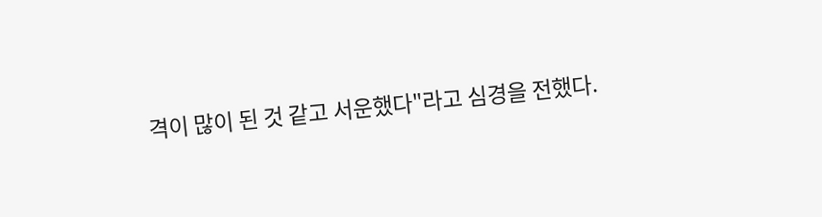격이 많이 된 것 같고 서운했다"라고 심경을 전했다.